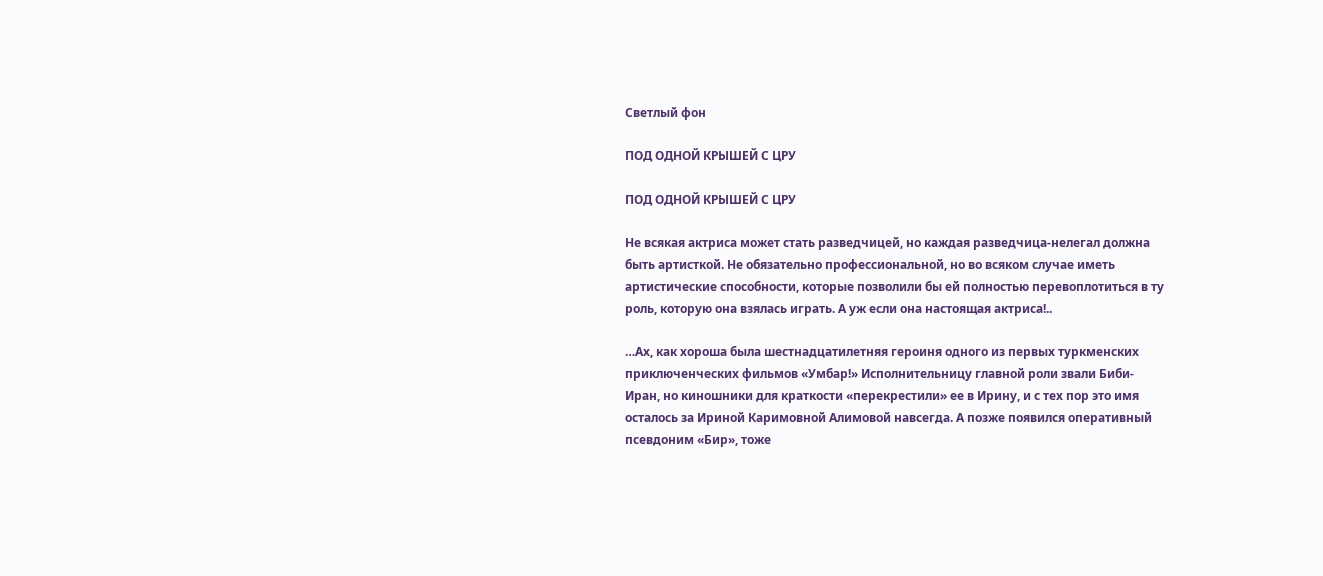Светлый фон

ПОД ОДНОЙ КРЫШЕЙ С ЦРУ

ПОД ОДНОЙ КРЫШЕЙ С ЦРУ

Не всякая актриса может стать разведчицей, но каждая разведчица-нелегал должна быть артисткой. Не обязательно профессиональной, но во всяком случае иметь артистические способности, которые позволили бы ей полностью перевоплотиться в ту роль, которую она взялась играть. А уж если она настоящая актриса!..

…Ах, как хороша была шестнадцатилетняя героиня одного из первых туркменских приключенческих фильмов «Умбар!» Исполнительницу главной роли звали Биби-Иран, но киношники для краткости «перекрестили» ее в Ирину, и с тех пор это имя осталось за Ириной Каримовной Алимовой навсегда. А позже появился оперативный псевдоним «Бир», тоже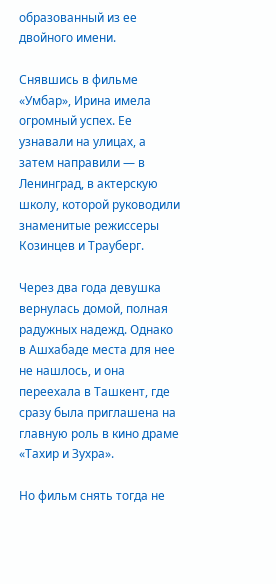образованный из ее двойного имени.

Снявшись в фильме «Умбар», Ирина имела огромный успех. Ее узнавали на улицах, а затем направили — в Ленинград, в актерскую школу, которой руководили знаменитые режиссеры Козинцев и Трауберг.

Через два года девушка вернулась домой, полная радужных надежд. Однако в Ашхабаде места для нее не нашлось, и она переехала в Ташкент, где сразу была приглашена на главную роль в кино драме «Тахир и Зухра».

Но фильм снять тогда не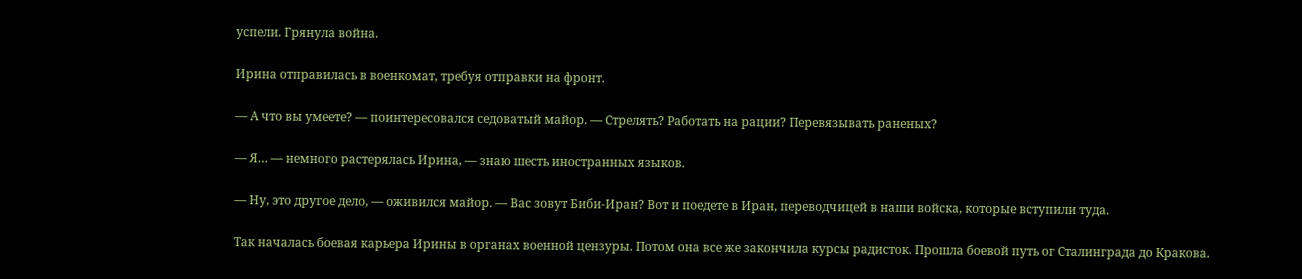успели. Грянула война.

Ирина отправилась в военкомат, требуя отправки на фронт.

— А что вы умеете? — поинтересовался седоватый майор. — Стрелять? Работать на рации? Перевязывать раненых?

— Я… — немного растерялась Ирина, — знаю шесть иностранных языков.

— Ну, это другое дело, — оживился майор. — Вас зовут Биби-Иран? Вот и поедете в Иран, переводчицей в наши войска, которые вступили туда.

Так началась боевая карьера Ирины в органах военной цензуры. Потом она все же закончила курсы радисток. Прошла боевой путь ог Сталинграда до Кракова.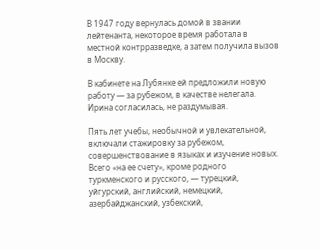В 1947 году вернулась домой в звании лейтенанта, некоторое время работала в местной контрразведке, а затем получила вызов в Москву.

В кабинете на Лубянке ей предложили новую работу — за рубежом, в качестве нелегала. Ирина согласилась, не раздумывая.

Пять лет учебы, необычной и увлекательной, включали стажировку за рубежом, совершенствование в языках и изучение новых. Всего «на ее счету», кроме родного туркменского и русского, — турецкий, уйгурский, английский, немецкий, азербайджанский, узбекский,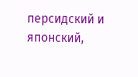персидский и японский,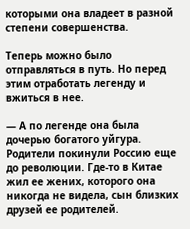которыми она владеет в разной степени совершенства.

Теперь можно было отправляться в путь. Но перед этим отработать легенду и вжиться в нее.

— А по легенде она была дочерью богатого уйгура. Родители покинули Россию еще до революции. Где-то в Китае жил ее жених, которого она никогда не видела, сын близких друзей ее родителей.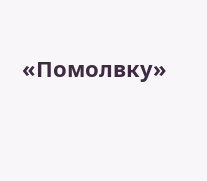«Помолвку»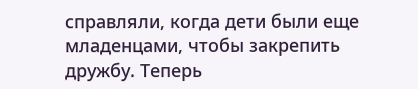справляли, когда дети были еще младенцами, чтобы закрепить дружбу. Теперь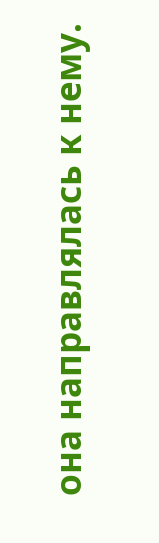она направлялась к нему.